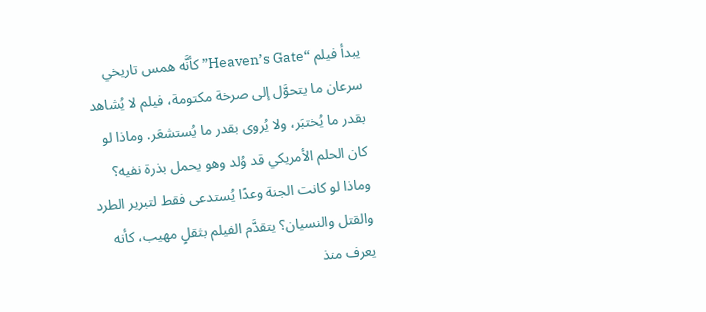يبدأ فيلم “Heaven’s Gate” كأنَّه همس تاريخي سرعان ما يتحوَّل إلى صرخة مكتومة، فيلم لا يُشاهد بقدر ما يُختبَر، ولا يُروى بقدر ما يُستشعَر. وماذا لو كان الحلم الأمريكي قد وُلد وهو يحمل بذرة نفيه؟ وماذا لو كانت الجنة وعدًا يُستدعى فقط لتبرير الطرد والقتل والنسيان؟ يتقدَّم الفيلم بثقلٍ مهيب، كأنه يعرف منذ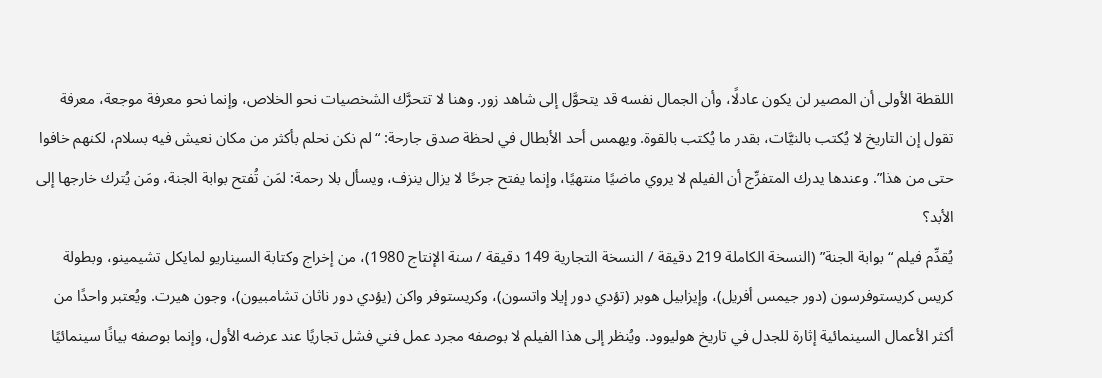اللقطة الأولى أن المصير لن يكون عادلًا، وأن الجمال نفسه قد يتحوَّل إلى شاهد زور. وهنا لا تتحرَّك الشخصيات نحو الخلاص، وإنما نحو معرفة موجعة، معرفة تقول إن التاريخ لا يُكتب بالنيَّات، بقدر ما يُكتب بالقوة. ويهمس أحد الأبطال في لحظة صدق جارحة: “لم نكن نحلم بأكثر من مكان نعيش فيه بسلام، لكنهم خافوا حتى من هذا”. وعندها يدرك المتفرِّج أن الفيلم لا يروي ماضيًا منتهيًا، وإنما يفتح جرحًا لا يزال ينزف، ويسأل بلا رحمة: لمَن تُفتح بوابة الجنة، ومَن يُترك خارجها إلى الأبد؟
يُقدِّم فيلم “بوابة الجنة” (النسخة الكاملة 219 دقيقة / النسخة التجارية 149 دقيقة / سنة الإنتاج 1980)، من إخراج وكتابة السيناريو لمايكل تشيمينو، وبطولة كريس كريستوفرسون (دور جيمس أفريل)، وإيزابيل هوبر (تؤدي دور إيلا واتسون)، وكريستوفر واكن (يؤدي دور ناثان تشامبيون)، وجون هيرت. ويُعتبر واحدًا من أكثر الأعمال السينمائية إثارة للجدل في تاريخ هوليوود. ويُنظر إلى هذا الفيلم لا بوصفه مجرد عمل فني فشل تجاريًا عند عرضه الأول، وإنما بوصفه بيانًا سينمائيًا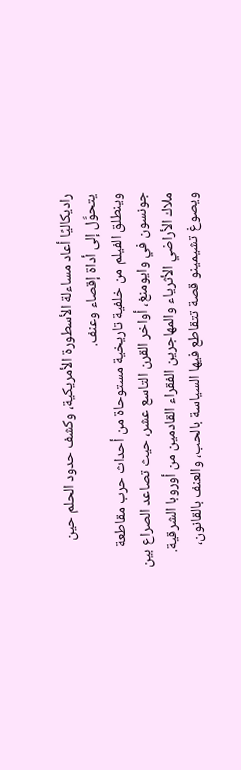راديكاليًا أعاد مساءلة الأسطورة الأمريكية، وكشف حدود الحلم حين يتحوَّل إلى أداة إقصاء وعنف.
وينطلق الفيلم من خلفية تاريخية مستوحاة من أحداث حرب مقاطعة جونسون في وايومنغ، أواخر القرن التاسع عشر، حيث تصاعد الصراع بين ملاك الأراضي الأثرياء والمهاجرين الفقراء القادمين من أوروبا الشرقية. ويصوغ تشيمينو قصة تتقاطع فيها السياسة بالحب، والعنف بالقانون،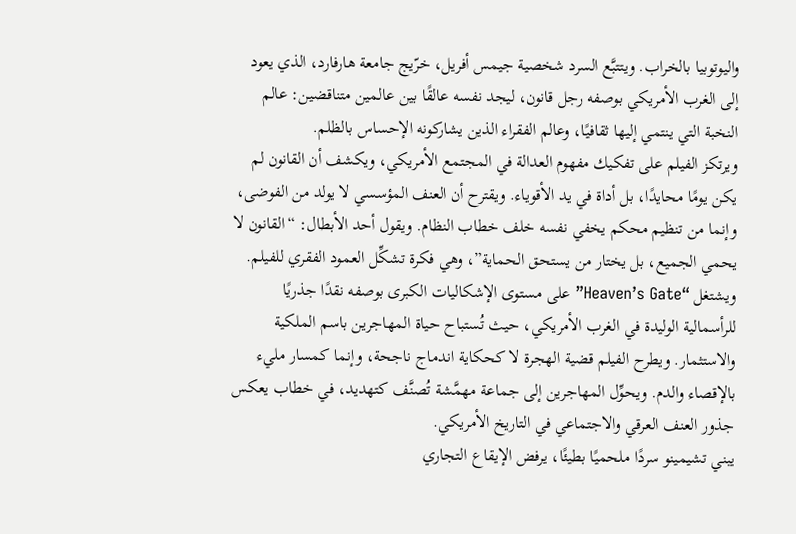واليوتوبيا بالخراب. ويتتبَّع السرد شخصية جيمس أفريل، خرّيج جامعة هارفارد، الذي يعود إلى الغرب الأمريكي بوصفه رجل قانون، ليجد نفسه عالقًا بين عالمين متناقضين: عالم النخبة التي ينتمي إليها ثقافيًا، وعالم الفقراء الذين يشاركونه الإحساس بالظلم.
ويرتكز الفيلم على تفكيك مفهوم العدالة في المجتمع الأمريكي، ويكشف أن القانون لم يكن يومًا محايدًا، بل أداة في يد الأقوياء. ويقترح أن العنف المؤسسي لا يولد من الفوضى، وإنما من تنظيم محكم يخفي نفسه خلف خطاب النظام. ويقول أحد الأبطال: “القانون لا يحمي الجميع، بل يختار من يستحق الحماية”، وهي فكرة تشكِّل العمود الفقري للفيلم.
ويشتغل “Heaven’s Gate” على مستوى الإشكاليات الكبرى بوصفه نقدًا جذريًا للرأسمالية الوليدة في الغرب الأمريكي، حيث تُستباح حياة المهاجرين باسم الملكية والاستثمار. ويطرح الفيلم قضية الهجرة لا كحكاية اندماج ناجحة، وإنما كمسار مليء بالإقصاء والدم. ويحوِّل المهاجرين إلى جماعة مهمَّشة تُصنَّف كتهديد، في خطاب يعكس جذور العنف العرقي والاجتماعي في التاريخ الأمريكي.
يبني تشيمينو سردًا ملحميًا بطيئًا، يرفض الإيقاع التجاري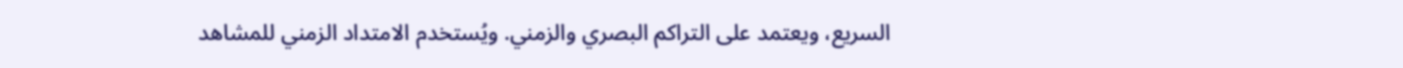السريع، ويعتمد على التراكم البصري والزمني. ويُستخدم الامتداد الزمني للمشاهد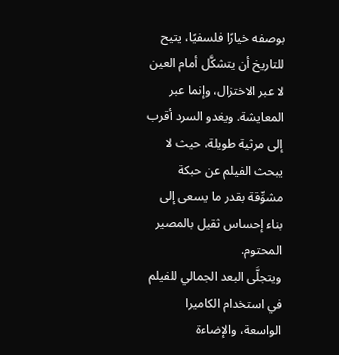بوصفه خيارًا فلسفيًا، يتيح للتاريخ أن يتشكَّل أمام العين لا عبر الاختزال، وإنما عبر المعايشة. ويغدو السرد أقرب إلى مرثية طويلة، حيث لا يبحث الفيلم عن حبكة مشوِّقة بقدر ما يسعى إلى بناء إحساس ثقيل بالمصير المحتوم.
ويتجلَّى البعد الجمالي للفيلم في استخدام الكاميرا الواسعة، والإضاءة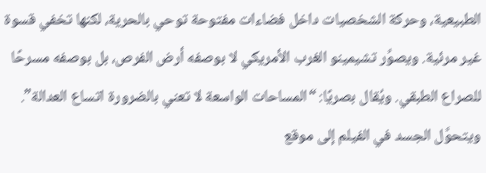الطبيعية، وحركة الشخصيات داخل فضاءات مفتوحة توحي بالحرية، لكنها تخفي قسوة غير مرئية. ويصوِّر تشيمينو الغرب الأمريكي لا بوصفه أرض الفرص، بل بوصفه مسرحًا للصراع الطبقي. ويُقال بصريًا: “المساحات الواسعة لا تعني بالضرورة اتساع العدالة”.
ويتحوَّل الجسد في الفيلم إلى موقع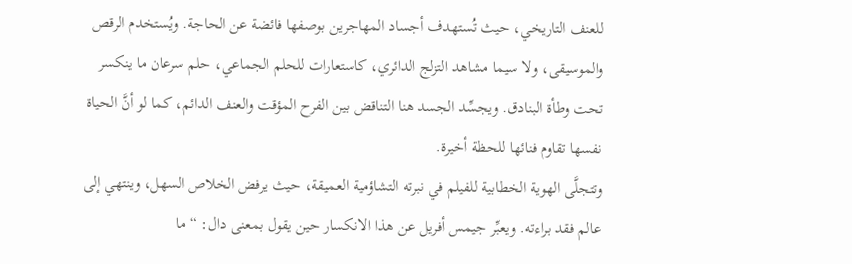للعنف التاريخي، حيث تُستهدف أجساد المهاجرين بوصفها فائضة عن الحاجة. ويُستخدم الرقص والموسيقى، ولا سيما مشاهد التزلج الدائري، كاستعارات للحلم الجماعي، حلم سرعان ما ينكسر تحت وطأة البنادق. ويجسِّد الجسد هنا التناقض بين الفرح المؤقت والعنف الدائم، كما لو أنَّ الحياة نفسها تقاوم فنائها للحظة أخيرة.
وتتجلَّى الهوية الخطابية للفيلم في نبرته التشاؤمية العميقة، حيث يرفض الخلاص السهل، وينتهي إلى عالم فقد براءته. ويعبِّر جيمس أفريل عن هذا الانكسار حين يقول بمعنى دال: “ما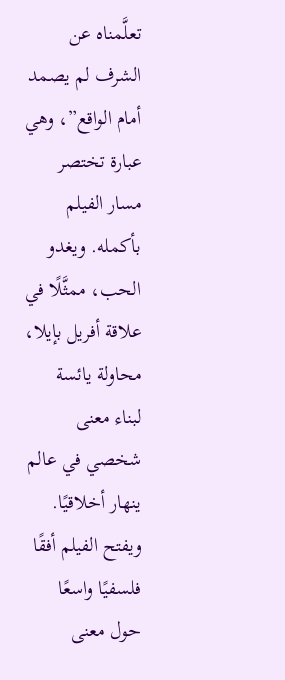تعلَّمناه عن الشرف لم يصمد أمام الواقع”، وهي عبارة تختصر مسار الفيلم بأكمله. ويغدو الحب، ممثَّلًا في علاقة أفريل بإيلا، محاولة يائسة لبناء معنى شخصي في عالم ينهار أخلاقيًا.
ويفتح الفيلم أفقًا فلسفيًا واسعًا حول معنى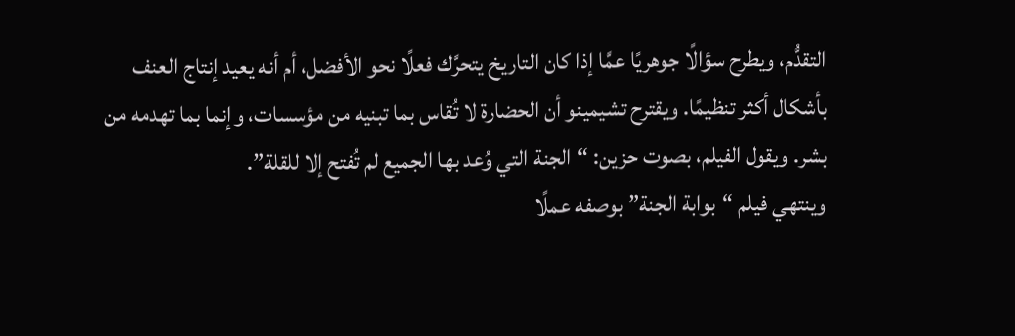التقدُّم، ويطرح سؤالًا جوهريًا عمَّا إذا كان التاريخ يتحرَّك فعلًا نحو الأفضل، أم أنه يعيد إنتاج العنف بأشكال أكثر تنظيمًا. ويقترح تشيمينو أن الحضارة لا تُقاس بما تبنيه من مؤسسات، وإنما بما تهدمه من بشر. ويقول الفيلم، بصوت حزين: “الجنة التي وُعد بها الجميع لم تُفتح إلا للقلة”.
وينتهي فيلم “بوابة الجنة” بوصفه عملًا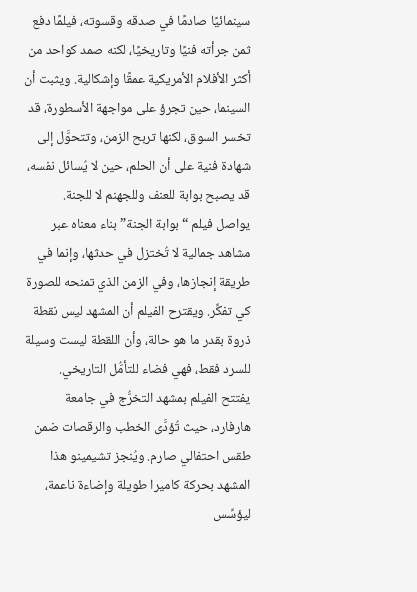سينمائيًا صادمًا في صدقه وقسوته، فيلمًا دفع ثمن جرأته فنيًا وتاريخيًا، لكنه صمد كواحد من أكثر الأفلام الأمريكية عمقًا وإشكالية. ويثبت أن السينما، حين تجرؤ على مواجهة الأسطورة، قد تخسر السوق، لكنها تربح الزمن، وتتحوَّل إلى شهادة فنية على أن الحلم، حين لا يُسائل نفسه، قد يصبح بوابة للعنف وللجهنم لا للجنة.
يواصل فيلم “بوابة الجنة” بناء معناه عبر مشاهد جمالية لا تُختزل في حدثها، وإنما في طريقة إنجازها، وفي الزمن الذي تمنحه للصورة كي تفكِّر. ويقترح الفيلم أن المشهد ليس نقطة ذروة بقدر ما هو حالة، وأن اللقطة ليست وسيلة للسرد فقط، فهي فضاء للتأمُّل التاريخي.
يفتتح الفيلم بمشهد التخرُّج في جامعة هارفارد، حيث تُؤدَّى الخطب والرقصات ضمن طقس احتفالي صارم. ويُنجز تشيمينو هذا المشهد بحركة كاميرا طويلة وإضاءة ناعمة، ليؤسِّس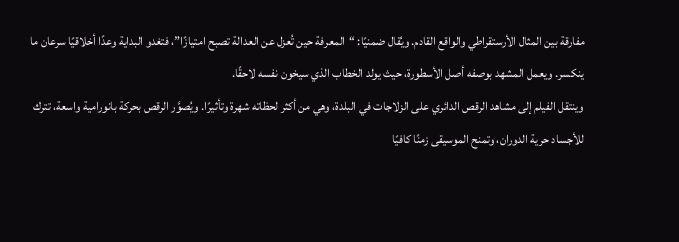مفارقة بين المثال الأرستقراطي والواقع القادم. ويُقال ضمنيًا: “المعرفة حين تُعزل عن العدالة تصبح امتيازًا”، فتغدو البداية وعدًا أخلاقيًا سرعان ما ينكسر. ويعمل المشهد بوصفه أصل الأسطورة، حيث يولد الخطاب الذي سيخون نفسه لاحقًا.
وينتقل الفيلم إلى مشاهد الرقص الدائري على الزلاجات في البلدة، وهي من أكثر لحظاته شهرة وتأثيرًا. ويُصوَّر الرقص بحركة بانورامية واسعة، تترك للأجساد حرية الدوران، وتمنح الموسيقى زمنًا كافيًا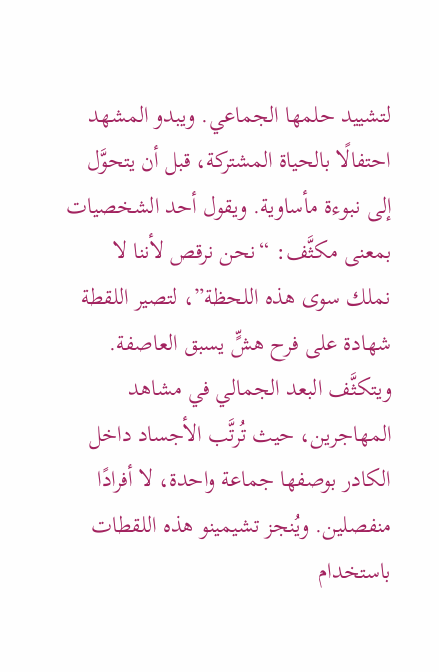لتشييد حلمها الجماعي. ويبدو المشهد احتفالًا بالحياة المشتركة، قبل أن يتحوَّل إلى نبوءة مأساوية. ويقول أحد الشخصيات بمعنى مكثَّف: “نحن نرقص لأننا لا نملك سوى هذه اللحظة”، لتصير اللقطة شهادة على فرح هشٍّ يسبق العاصفة.
ويتكثَّف البعد الجمالي في مشاهد المهاجرين، حيث تُرتَّب الأجساد داخل الكادر بوصفها جماعة واحدة، لا أفرادًا منفصلين. ويُنجز تشيمينو هذه اللقطات باستخدام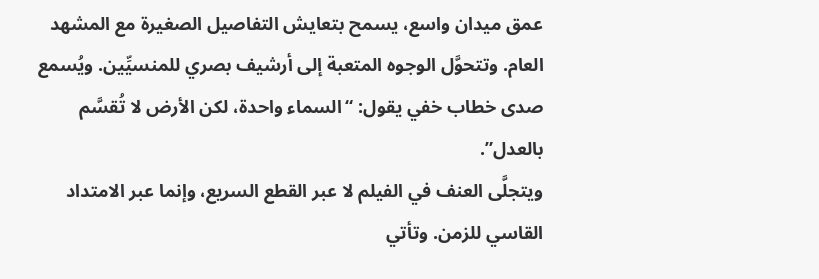عمق ميدان واسع، يسمح بتعايش التفاصيل الصغيرة مع المشهد العام. وتتحوَّل الوجوه المتعبة إلى أرشيف بصري للمنسيِّين. ويُسمع صدى خطاب خفي يقول: “السماء واحدة، لكن الأرض لا تُقسَّم بالعدل”.
ويتجلَّى العنف في الفيلم لا عبر القطع السريع، وإنما عبر الامتداد القاسي للزمن. وتأتي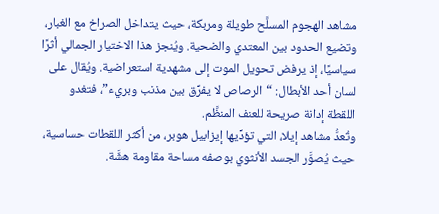مشاهد الهجوم المسلَّح طويلة ومربكة، حيث يتداخل الصراخ مع الغبار، وتضيع الحدود بين المعتدي والضحية. ويُنجز هذا الاختيار الجمالي أثرًا سياسيًا، إذ يرفض تحويل الموت إلى مشهدية استعراضية. ويُقال على لسان أحد الأبطال: “الرصاص لا يفرِّق بين مذنب وبريء”، فتغدو اللقطة إدانة صريحة للعنف المنظَّم.
وتُعدُّ مشاهد إيلا، التي تؤدِّيها إيزابيل هوبر، من أكثر اللقطات حساسية، حيث يُصوَّر الجسد الأنثوي بوصفه مساحة مقاومة هشَّة.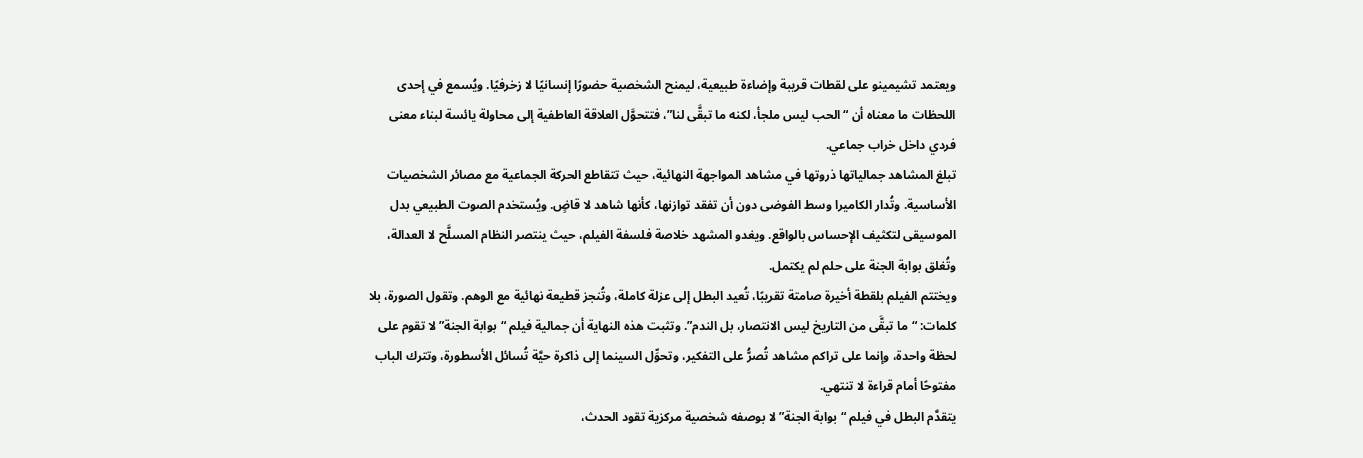ويعتمد تشيمينو على لقطات قريبة وإضاءة طبيعية، ليمنح الشخصية حضورًا إنسانيًا لا زخرفيًا. ويُسمع في إحدى اللحظات ما معناه أن “الحب ليس ملجأ، لكنه ما تبقَّى لنا”، فتتحوَّل العلاقة العاطفية إلى محاولة يائسة لبناء معنى فردي داخل خراب جماعي.
تبلغ المشاهد جمالياتها ذروتها في مشاهد المواجهة النهائية، حيث تتقاطع الحركة الجماعية مع مصائر الشخصيات الأساسية. وتُدار الكاميرا وسط الفوضى دون أن تفقد توازنها، كأنها شاهد لا قاضٍ. ويُستخدم الصوت الطبيعي بدل الموسيقى لتكثيف الإحساس بالواقع. ويغدو المشهد خلاصة فلسفة الفيلم، حيث ينتصر النظام المسلَّح لا العدالة، وتُغلق بوابة الجنة على حلم لم يكتمل.
ويختتم الفيلم بلقطة أخيرة صامتة تقريبًا، تُعيد البطل إلى عزلة كاملة، وتُنجز قطيعة نهائية مع الوهم. وتقول الصورة، بلا كلمات: “ما تبقَّى من التاريخ ليس الانتصار، بل الندم”. وتثبت هذه النهاية أن جمالية فيلم “بوابة الجنة” لا تقوم على لحظة واحدة، وإنما على تراكم مشاهد تُصرُّ على التفكير، وتحوِّل السينما إلى ذاكرة حيَّة تُسائل الأسطورة، وتترك الباب مفتوحًا أمام قراءة لا تنتهي.
يتقدَّم البطل في فيلم “بوابة الجنة” لا بوصفه شخصية مركزية تقود الحدث،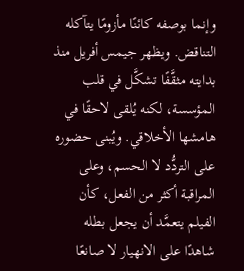وإنما بوصفه كائنًا مأزومًا يتآكله التناقض. ويظهر جيمس أفريل منذ بدايته مثقَّفًا تشكَّل في قلب المؤسسة، لكنه يُلقى لاحقًا في هامشها الأخلاقي. ويُبنى حضوره على التردُّد لا الحسم، وعلى المراقبة أكثر من الفعل، كأن الفيلم يتعمَّد أن يجعل بطله شاهدًا على الانهيار لا صانعًا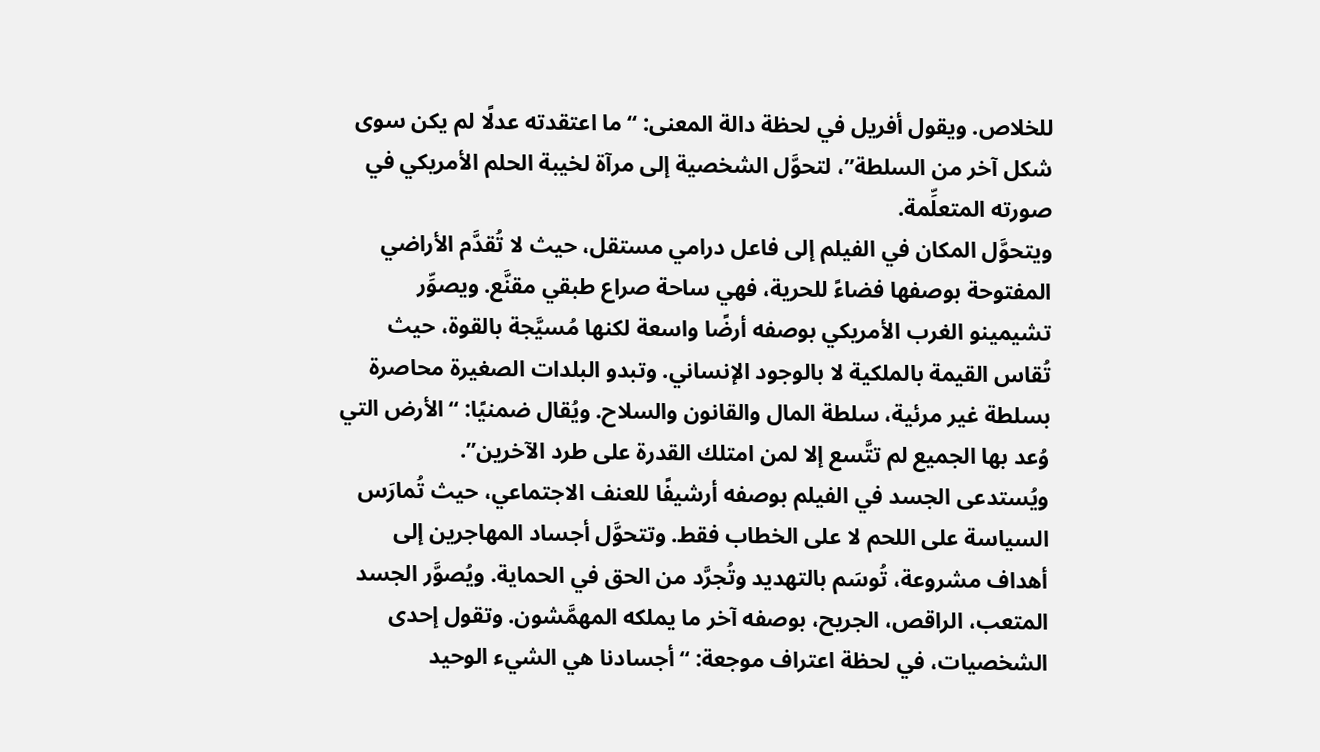للخلاص. ويقول أفريل في لحظة دالة المعنى: “ما اعتقدته عدلًا لم يكن سوى شكل آخر من السلطة”، لتحوَّل الشخصية إلى مرآة لخيبة الحلم الأمريكي في صورته المتعلِّمة.
ويتحوَّل المكان في الفيلم إلى فاعل درامي مستقل، حيث لا تُقدَّم الأراضي المفتوحة بوصفها فضاءً للحرية، فهي ساحة صراع طبقي مقنَّع. ويصوِّر تشيمينو الغرب الأمريكي بوصفه أرضًا واسعة لكنها مُسيَّجة بالقوة، حيث تُقاس القيمة بالملكية لا بالوجود الإنساني. وتبدو البلدات الصغيرة محاصرة بسلطة غير مرئية، سلطة المال والقانون والسلاح. ويُقال ضمنيًا: “الأرض التي وُعد بها الجميع لم تتَّسع إلا لمن امتلك القدرة على طرد الآخرين”.
ويُستدعى الجسد في الفيلم بوصفه أرشيفًا للعنف الاجتماعي، حيث تُمارَس السياسة على اللحم لا على الخطاب فقط. وتتحوَّل أجساد المهاجرين إلى أهداف مشروعة، تُوسَم بالتهديد وتُجرَّد من الحق في الحماية. ويُصوَّر الجسد المتعب، الراقص، الجريح، بوصفه آخر ما يملكه المهمَّشون. وتقول إحدى الشخصيات، في لحظة اعتراف موجعة: “أجسادنا هي الشيء الوحيد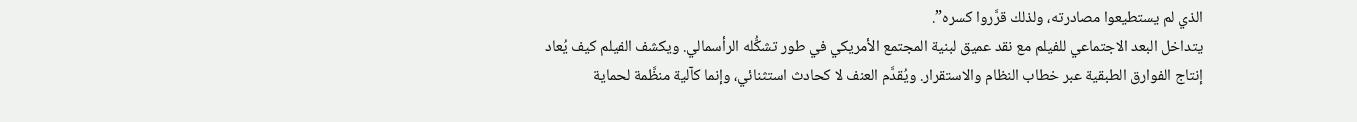الذي لم يستطيعوا مصادرته، ولذلك قرَّروا كسره”.
يتداخل البعد الاجتماعي للفيلم مع نقد عميق لبنية المجتمع الأمريكي في طور تشكُّله الرأسمالي. ويكشف الفيلم كيف يُعاد إنتاج الفوارق الطبقية عبر خطاب النظام والاستقرار. ويُقدَّم العنف لا كحادث استثنائي، وإنما كآلية منظَّمة لحماية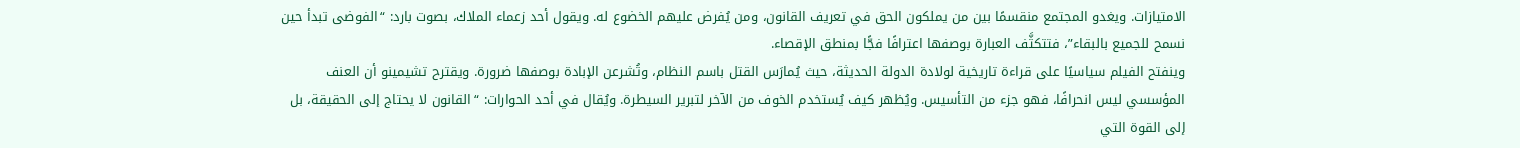الامتيازات. ويغدو المجتمع منقسمًا بين من يملكون الحق في تعريف القانون، ومن يُفرض عليهم الخضوع له. ويقول أحد زعماء الملاك، بصوت بارد: “الفوضى تبدأ حين نسمح للجميع بالبقاء”، فتتكثَّف العبارة بوصفها اعترافًا فجًّا بمنطق الإقصاء.
وينفتح الفيلم سياسيًا على قراءة تاريخية لولادة الدولة الحديثة، حيث يُمارَس القتل باسم النظام، وتُشرعن الإبادة بوصفها ضرورة. ويقترح تشيمينو أن العنف المؤسسي ليس انحرافًا، فهو جزء من التأسيس. ويُظهر كيف يُستخدم الخوف من الآخر لتبرير السيطرة. ويُقال في أحد الحوارات: “القانون لا يحتاج إلى الحقيقة، بل إلى القوة التي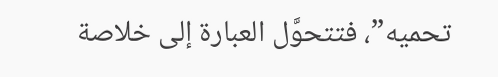تحميه”، فتتحوَّل العبارة إلى خلاصة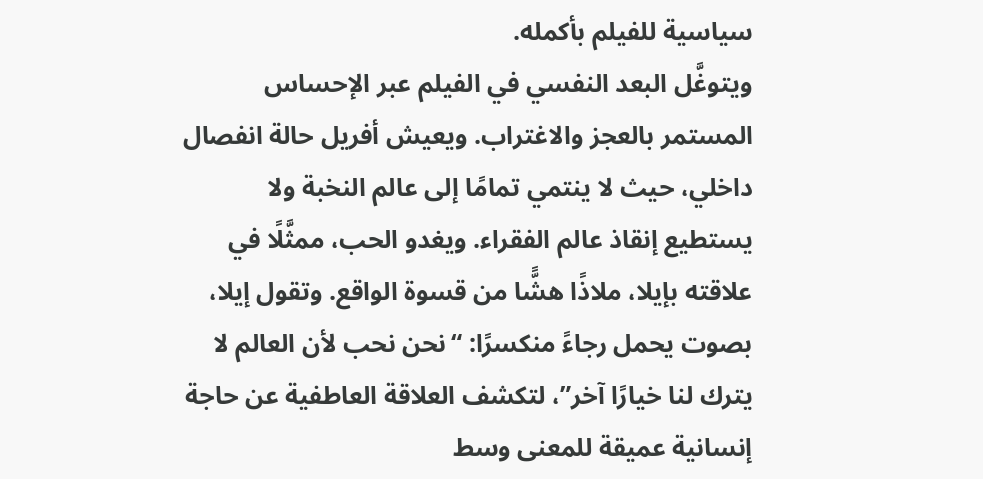سياسية للفيلم بأكمله.
ويتوغَّل البعد النفسي في الفيلم عبر الإحساس المستمر بالعجز والاغتراب. ويعيش أفريل حالة انفصال داخلي، حيث لا ينتمي تمامًا إلى عالم النخبة ولا يستطيع إنقاذ عالم الفقراء. ويغدو الحب، ممثَّلًا في علاقته بإيلا، ملاذًا هشًّا من قسوة الواقع. وتقول إيلا، بصوت يحمل رجاءً منكسرًا: “نحن نحب لأن العالم لا يترك لنا خيارًا آخر”، لتكشف العلاقة العاطفية عن حاجة إنسانية عميقة للمعنى وسط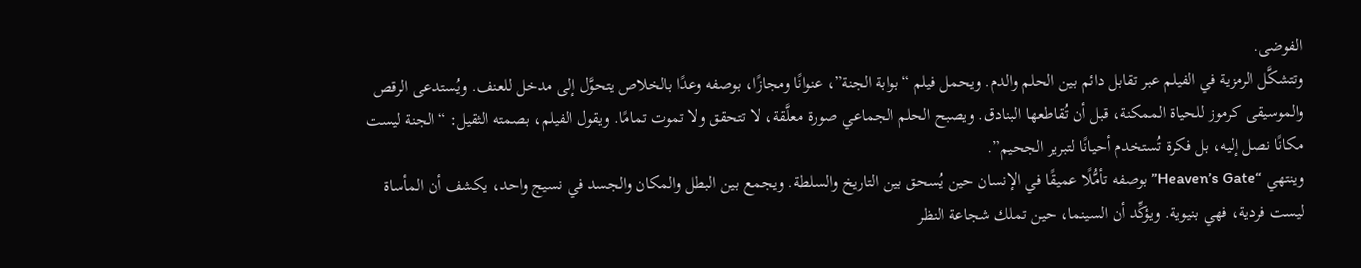الفوضى.
وتتشكَّل الرمزية في الفيلم عبر تقابل دائم بين الحلم والدم. ويحمل فيلم “بوابة الجنة”، عنوانًا ومجازًا، بوصفه وعدًا بالخلاص يتحوَّل إلى مدخل للعنف. ويُستدعى الرقص والموسيقى كرموز للحياة الممكنة، قبل أن تُقاطعها البنادق. ويصبح الحلم الجماعي صورة معلَّقة، لا تتحقق ولا تموت تمامًا. ويقول الفيلم، بصمته الثقيل: “الجنة ليست مكانًا نصل إليه، بل فكرة تُستخدم أحيانًا لتبرير الجحيم”.
وينتهي “Heaven’s Gate” بوصفه تأمُّلًا عميقًا في الإنسان حين يُسحق بين التاريخ والسلطة. ويجمع بين البطل والمكان والجسد في نسيج واحد، يكشف أن المأساة ليست فردية، فهي بنيوية. ويؤكِّد أن السينما، حين تملك شجاعة النظر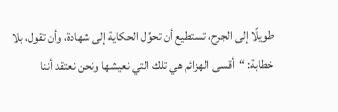طويلًا إلى الجرح، تستطيع أن تحوِّل الحكاية إلى شهادة، وأن تقول، بلا خطابة: “أقسى الهزائم هي تلك التي نعيشها ونحن نعتقد أننا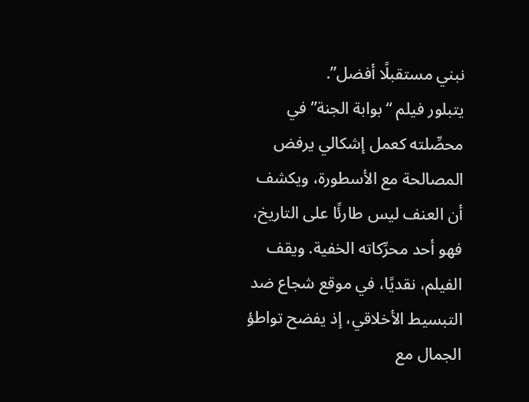نبني مستقبلًا أفضل”.
يتبلور فيلم “بوابة الجنة” في محصِّلته كعمل إشكالي يرفض المصالحة مع الأسطورة، ويكشف أن العنف ليس طارئًا على التاريخ، فهو أحد محرِّكاته الخفية. ويقف الفيلم، نقديًا، في موقع شجاع ضد التبسيط الأخلاقي، إذ يفضح تواطؤ الجمال مع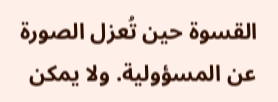القسوة حين تُعزل الصورة عن المسؤولية. ولا يمكن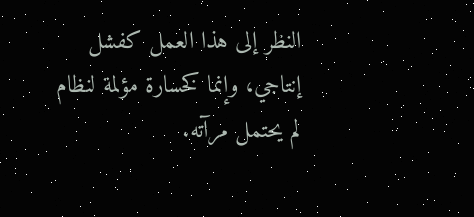النظر إلى هذا العمل كفشل إنتاجي، وإنما كخسارة مؤلمة لنظام لم يحتمل مرآته.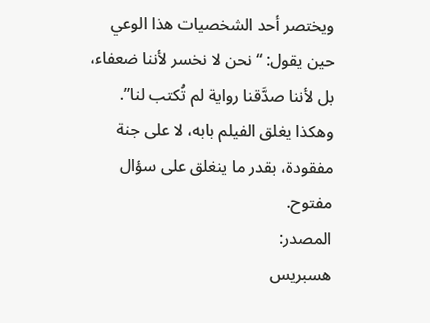ويختصر أحد الشخصيات هذا الوعي حين يقول: “نحن لا نخسر لأننا ضعفاء، بل لأننا صدَّقنا رواية لم تُكتب لنا”. وهكذا يغلق الفيلم بابه، لا على جنة مفقودة، بقدر ما ينغلق على سؤال مفتوح.
المصدر:
هسبريس